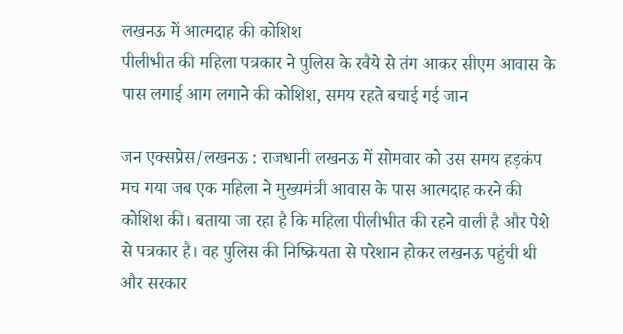लखनऊ में आत्मदाह की कोशिश
पीलीभीत की महिला पत्रकार ने पुलिस के रवैये से तंग आकर सीएम आवास के पास लगाई आग लगाने की कोशिश, समय रहते बचाई गई जान

जन एक्सप्रेस/लखनऊ : राजधानी लखनऊ में सोमवार को उस समय हड़कंप मच गया जब एक महिला ने मुख्यमंत्री आवास के पास आत्मदाह करने की कोशिश की। बताया जा रहा है कि महिला पीलीभीत की रहने वाली है और पेशे से पत्रकार है। वह पुलिस की निष्क्रियता से परेशान होकर लखनऊ पहुंची थी और सरकार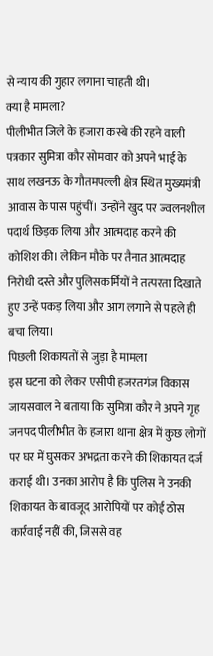से न्याय की गुहार लगाना चाहती थी।
क्या है मामला?
पीलीभीत जिले के हजारा कस्बे की रहने वाली पत्रकार सुमित्रा कौर सोमवार को अपने भाई के साथ लखनऊ के गौतमपल्ली क्षेत्र स्थित मुख्यमंत्री आवास के पास पहुंचीं। उन्होंने खुद पर ज्वलनशील पदार्थ छिड़क लिया और आत्मदाह करने की कोशिश की। लेकिन मौके पर तैनात आत्मदाह निरोधी दस्ते और पुलिसकर्मियों ने तत्परता दिखाते हुए उन्हें पकड़ लिया और आग लगाने से पहले ही बचा लिया।
पिछली शिकायतों से जुड़ा है मामला
इस घटना को लेकर एसीपी हजरतगंज विकास जायसवाल ने बताया कि सुमित्रा कौर ने अपने गृह जनपद पीलीभीत के हजारा थाना क्षेत्र में कुछ लोगों पर घर में घुसकर अभद्रता करने की शिकायत दर्ज कराई थी। उनका आरोप है कि पुलिस ने उनकी शिकायत के बावजूद आरोपियों पर कोई ठोस कार्रवाई नहीं की, जिससे वह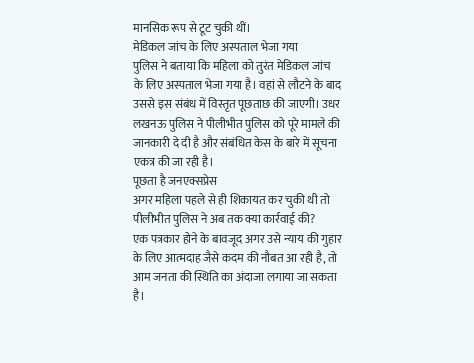मानसिक रूप से टूट चुकी थीं।
मेडिकल जांच के लिए अस्पताल भेजा गया
पुलिस ने बताया कि महिला को तुरंत मेडिकल जांच के लिए अस्पताल भेजा गया है। वहां से लौटने के बाद उससे इस संबंध में विस्तृत पूछताछ की जाएगी। उधर लखनऊ पुलिस ने पीलीभीत पुलिस को पूरे मामले की जानकारी दे दी है और संबंधित केस के बारे में सूचना एकत्र की जा रही है।
पूछता है जनएक्सप्रेस
अगर महिला पहले से ही शिकायत कर चुकी थी तो पीलीभीत पुलिस ने अब तक क्या कार्रवाई की?
एक पत्रकार होने के बावजूद अगर उसे न्याय की गुहार के लिए आत्मदाह जैसे कदम की नौबत आ रही है, तो आम जनता की स्थिति का अंदाजा लगाया जा सकता है।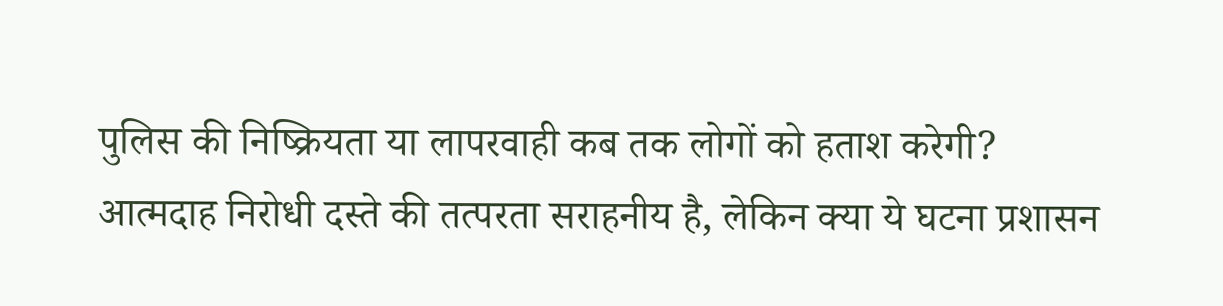पुलिस की निष्क्रियता या लापरवाही कब तक लोगों को हताश करेगी?
आत्मदाह निरोधी दस्ते की तत्परता सराहनीय है, लेकिन क्या ये घटना प्रशासन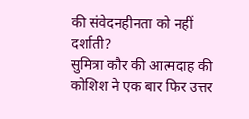की संवेदनहीनता को नहीं दर्शाती?
सुमित्रा कौर की आत्मदाह की कोशिश ने एक बार फिर उत्तर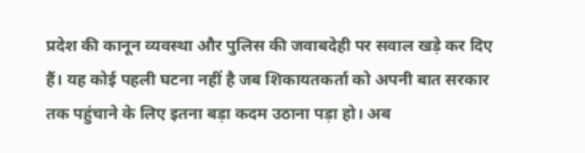प्रदेश की कानून व्यवस्था और पुलिस की जवाबदेही पर सवाल खड़े कर दिए हैं। यह कोई पहली घटना नहीं है जब शिकायतकर्ता को अपनी बात सरकार तक पहुंचाने के लिए इतना बड़ा कदम उठाना पड़ा हो। अब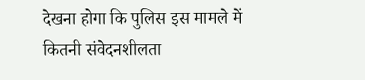देखना होगा कि पुलिस इस मामले में कितनी संवेदनशीलता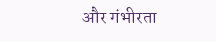और गंभीरता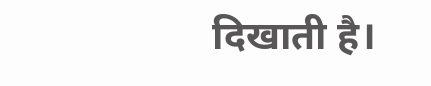दिखाती है।